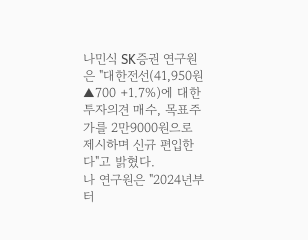나민식 SK증권 연구원은 "대한전선(41,950원 ▲700 +1.7%)에 대한 투자의견 매수, 목표주가를 2만9000원으로 제시하며 신규 편입한다"고 밝혔다.
나 연구원은 "2024년부터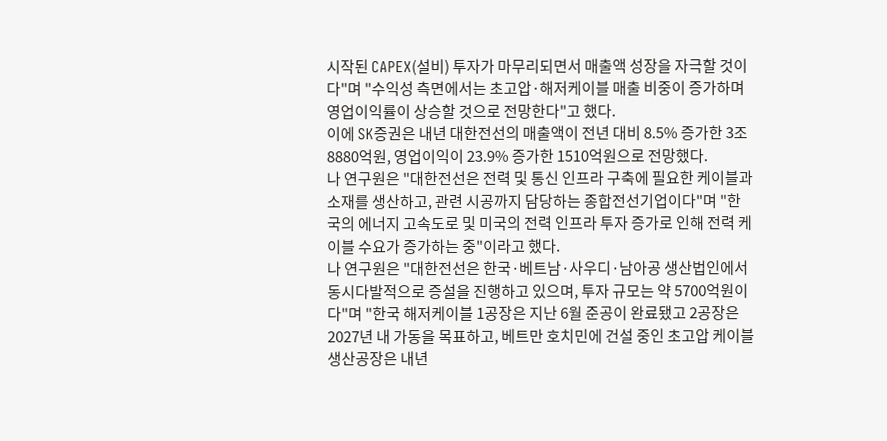시작된 CAPEX(설비) 투자가 마무리되면서 매출액 성장을 자극할 것이다"며 "수익성 측면에서는 초고압·해저케이블 매출 비중이 증가하며 영업이익률이 상승할 것으로 전망한다"고 했다.
이에 SK증권은 내년 대한전선의 매출액이 전년 대비 8.5% 증가한 3조8880억원, 영업이익이 23.9% 증가한 1510억원으로 전망했다.
나 연구원은 "대한전선은 전력 및 통신 인프라 구축에 필요한 케이블과 소재를 생산하고, 관련 시공까지 담당하는 종합전선기업이다"며 "한국의 에너지 고속도로 및 미국의 전력 인프라 투자 증가로 인해 전력 케이블 수요가 증가하는 중"이라고 했다.
나 연구원은 "대한전선은 한국·베트남·사우디·남아공 생산법인에서 동시다발적으로 증설을 진행하고 있으며, 투자 규모는 약 5700억원이다"며 "한국 해저케이블 1공장은 지난 6월 준공이 완료됐고 2공장은 2027년 내 가동을 목표하고, 베트만 호치민에 건설 중인 초고압 케이블 생산공장은 내년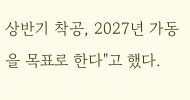상반기 착공, 2027년 가동을 목표로 한다"고 했다.